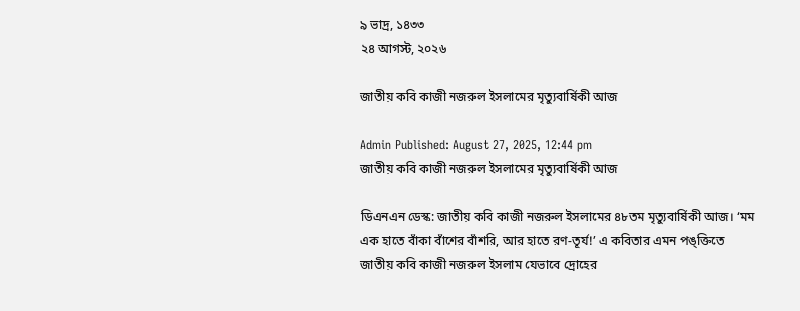৯ ভাদ্র, ১৪৩৩
২৪ আগস্ট, ২০২৬

জাতীয় কবি কাজী নজরুল ইসলামের মৃত্যুবার্ষিকী আজ

Admin Published: August 27, 2025, 12:44 pm
জাতীয় কবি কাজী নজরুল ইসলামের মৃত্যুবার্ষিকী আজ

ডিএনএন ডেস্ক: জাতীয় কবি কাজী নজরুল ইসলামের ৪৮তম মৃত্যুবার্ষিকী আজ। ‘মম এক হাতে বাঁকা বাঁশের বাঁশরি, আর হাতে রণ-তূর্য!’ এ কবিতার এমন পঙ্ক্তিতে জাতীয় কবি কাজী নজরুল ইসলাম যেভাবে দ্রোহের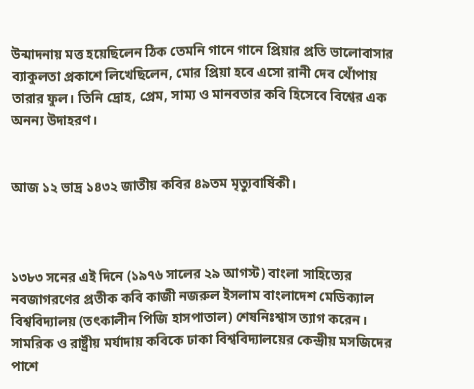উন্মাদনায় মত্ত হয়েছিলেন ঠিক তেমনি গানে গানে প্রিয়ার প্রতি ভালোবাসার ব্যাকুলতা প্রকাশে লিখেছিলেন, মোর প্রিয়া হবে এসো রানী দেব খোঁপায় তারার ফুল। তিনি দ্রোহ, প্রেম, সাম্য ও মানবতার কবি হিসেবে বিশ্বের এক অনন্য উদাহরণ।


আজ ১২ ভাদ্র ১৪৩২ জাতীয় কবির ৪৯তম মৃত্যুবার্ষিকী।



১৩৮৩ সনের এই দিনে (১৯৭৬ সালের ২৯ আগস্ট) বাংলা সাহিত্যের নবজাগরণের প্রতীক কবি কাজী নজরুল ইসলাম বাংলাদেশ মেডিক্যাল বিশ্ববিদ্যালয় (তৎকালীন পিজি হাসপাতাল) শেষনিঃশ্বাস ত্যাগ করেন। সামরিক ও রাষ্ট্রীয় মর্যাদায় কবিকে ঢাকা বিশ্ববিদ্যালয়ের কেন্দ্রীয় মসজিদের পাশে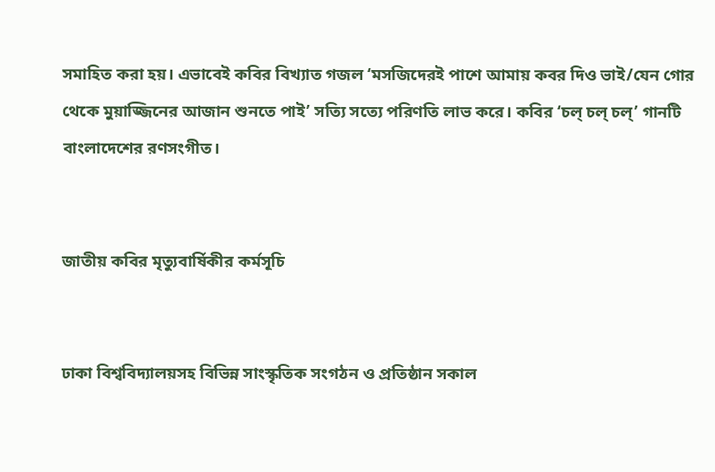সমাহিত করা হয়। এভাবেই কবির বিখ্যাত গজল ‘মসজিদেরই পাশে আমায় কবর দিও ভাই/যেন গোর থেকে মুয়াজ্জিনের আজান শুনতে পাই’ সত্যি সত্যে পরিণতি লাভ করে। কবির ‘চল্ চল্ চল্’ গানটি বাংলাদেশের রণসংগীত।


জাতীয় কবির মৃত্যুবার্ষিকীর কর্মসূচি


ঢাকা বিশ্ববিদ্যালয়সহ বিভিন্ন সাংস্কৃতিক সংগঠন ও প্রতিষ্ঠান সকাল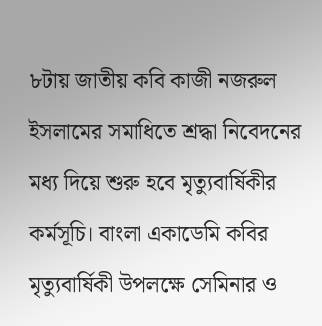৮টায় জাতীয় কবি কাজী নজরুল ইসলামের সমাধিতে শ্রদ্ধা নিবেদনের মধ্য দিয়ে শুরু হবে মৃত্যুবার্ষিকীর কর্মসূচি। বাংলা একাডেমি কবির মৃত্যুবার্ষিকী উপলক্ষে সেমিনার ও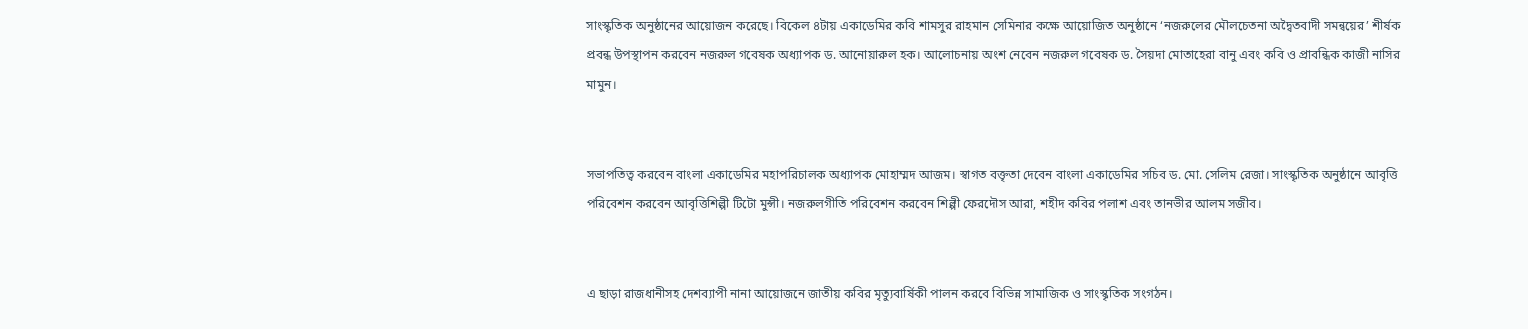সাংস্কৃতিক অনুষ্ঠানের আয়োজন করেছে। বিকেল ৪টায় একাডেমির কবি শামসুর রাহমান সেমিনার কক্ষে আয়োজিত অনুষ্ঠানে ‘নজরুলের মৌলচেতনা অদ্বৈতবাদী সমন্বয়ের’ শীর্ষক প্রবন্ধ উপস্থাপন করবেন নজরুল গবেষক অধ্যাপক ড. আনোয়ারুল হক। আলোচনায় অংশ নেবেন নজরুল গবেষক ড. সৈয়দা মোতাহেরা বানু এবং কবি ও প্রাবন্ধিক কাজী নাসির মামুন।


সভাপতিত্ব করবেন বাংলা একাডেমির মহাপরিচালক অধ্যাপক মোহাম্মদ আজম। স্বাগত বক্তৃতা দেবেন বাংলা একাডেমির সচিব ড. মো. সেলিম রেজা। সাংস্কৃতিক অনুষ্ঠানে আবৃত্তি পরিবেশন করবেন আবৃত্তিশিল্পী টিটো মুন্সী। নজরুলগীতি পরিবেশন করবেন শিল্পী ফেরদৌস আরা, শহীদ কবির পলাশ এবং তানভীর আলম সজীব।


এ ছাড়া রাজধানীসহ দেশব্যাপী নানা আয়োজনে জাতীয় কবির মৃত্যুবার্ষিকী পালন করবে বিভিন্ন সামাজিক ও সাংস্কৃতিক সংগঠন।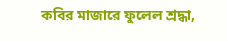কবির মাজারে ফুলেল শ্রদ্ধা,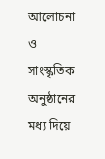আলোচনা ও সাংস্কৃতিক অনুষ্ঠানের মধ্য দিয়ে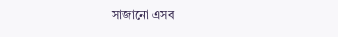সাজানো এসব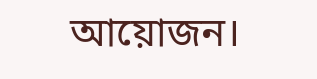আয়োজন।